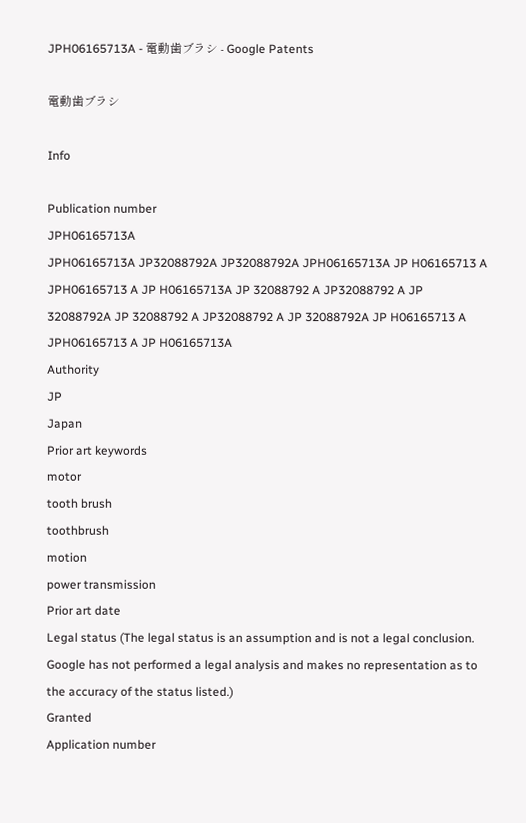JPH06165713A - 電動歯ブラシ - Google Patents

電動歯ブラシ

Info

Publication number
JPH06165713A
JPH06165713A JP32088792A JP32088792A JPH06165713A JP H06165713 A JPH06165713 A JP H06165713A JP 32088792 A JP32088792 A JP 32088792A JP 32088792 A JP32088792 A JP 32088792A JP H06165713 A JPH06165713 A JP H06165713A
Authority
JP
Japan
Prior art keywords
motor
tooth brush
toothbrush
motion
power transmission
Prior art date
Legal status (The legal status is an assumption and is not a legal conclusion. Google has not performed a legal analysis and makes no representation as to the accuracy of the status listed.)
Granted
Application number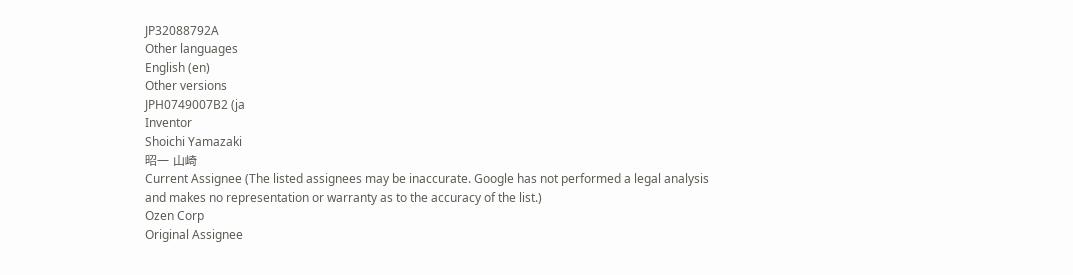JP32088792A
Other languages
English (en)
Other versions
JPH0749007B2 (ja
Inventor
Shoichi Yamazaki
昭一 山崎
Current Assignee (The listed assignees may be inaccurate. Google has not performed a legal analysis and makes no representation or warranty as to the accuracy of the list.)
Ozen Corp
Original Assignee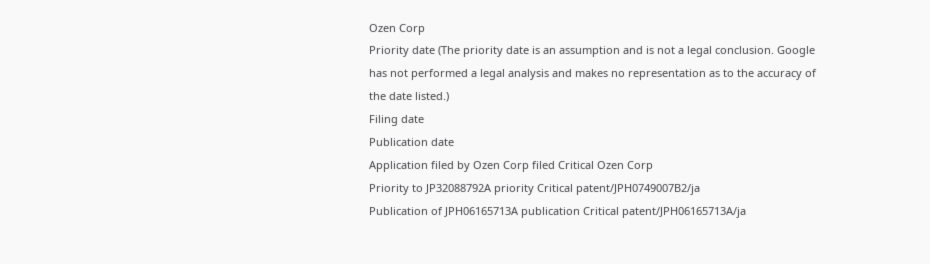Ozen Corp
Priority date (The priority date is an assumption and is not a legal conclusion. Google has not performed a legal analysis and makes no representation as to the accuracy of the date listed.)
Filing date
Publication date
Application filed by Ozen Corp filed Critical Ozen Corp
Priority to JP32088792A priority Critical patent/JPH0749007B2/ja
Publication of JPH06165713A publication Critical patent/JPH06165713A/ja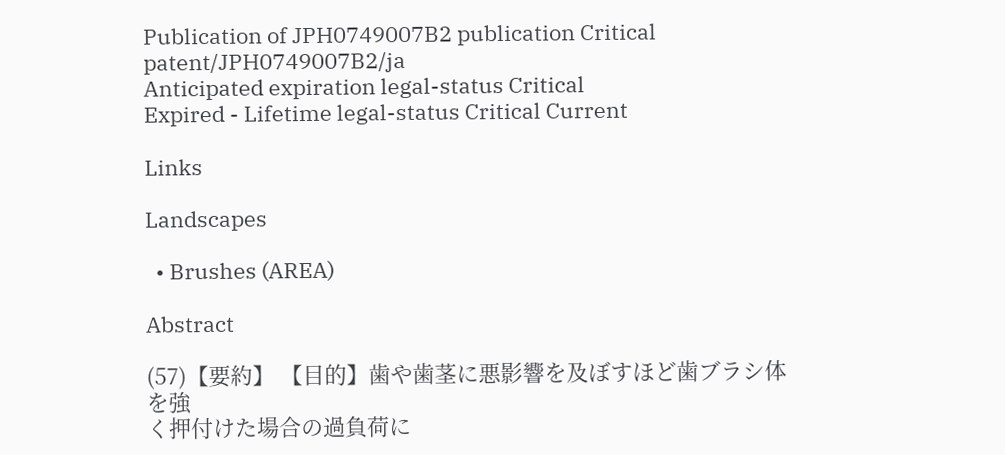Publication of JPH0749007B2 publication Critical patent/JPH0749007B2/ja
Anticipated expiration legal-status Critical
Expired - Lifetime legal-status Critical Current

Links

Landscapes

  • Brushes (AREA)

Abstract

(57)【要約】 【目的】歯や歯茎に悪影響を及ぼすほど歯ブラシ体を強
く押付けた場合の過負荷に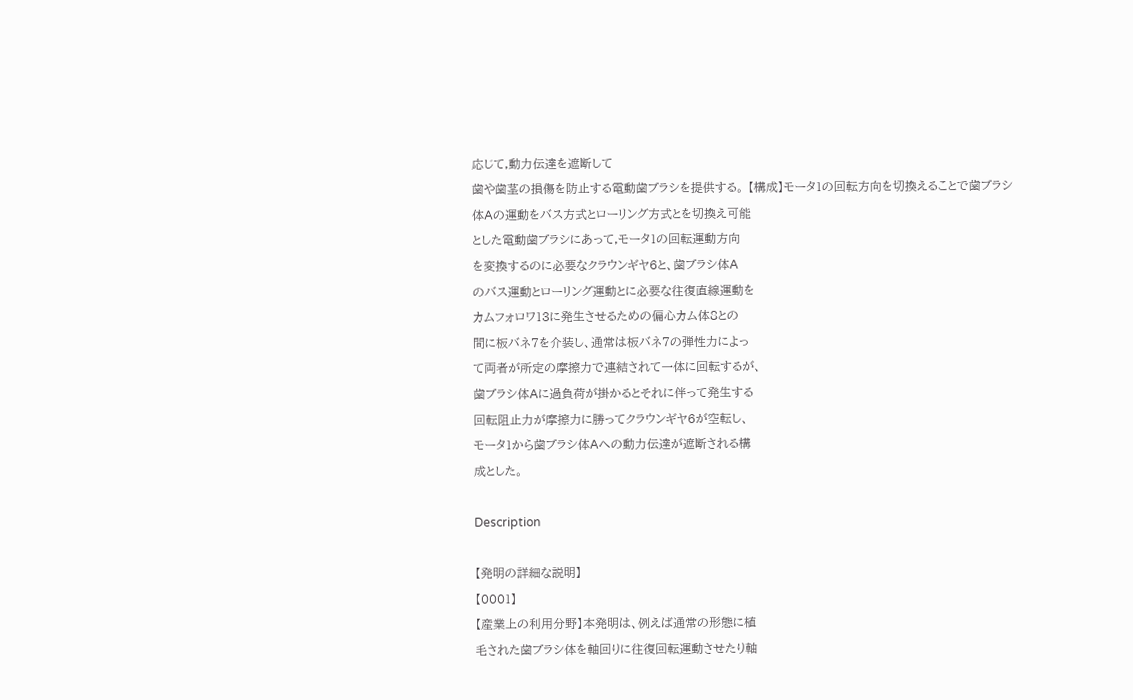応じて,動力伝達を遮断して
歯や歯茎の損傷を防止する電動歯ブラシを提供する。 【構成】モータ1の回転方向を切換えることで歯ブラシ
体Aの運動をバス方式とローリング方式とを切換え可能
とした電動歯ブラシにあって,モータ1の回転運動方向
を変換するのに必要なクラウンギヤ6と、歯ブラシ体A
のバス運動とローリング運動とに必要な往復直線運動を
カムフォロワ13に発生させるための偏心カム体8との
間に板バネ7を介装し、通常は板バネ7の弾性力によっ
て両者が所定の摩擦力で連結されて一体に回転するが、
歯ブラシ体Aに過負荷が掛かるとそれに伴って発生する
回転阻止力が摩擦力に勝ってクラウンギヤ6が空転し、
モータ1から歯ブラシ体Aへの動力伝達が遮断される構
成とした。

Description

【発明の詳細な説明】
【0001】
【産業上の利用分野】本発明は、例えば通常の形態に植
毛された歯ブラシ体を軸回りに往復回転運動させたり軸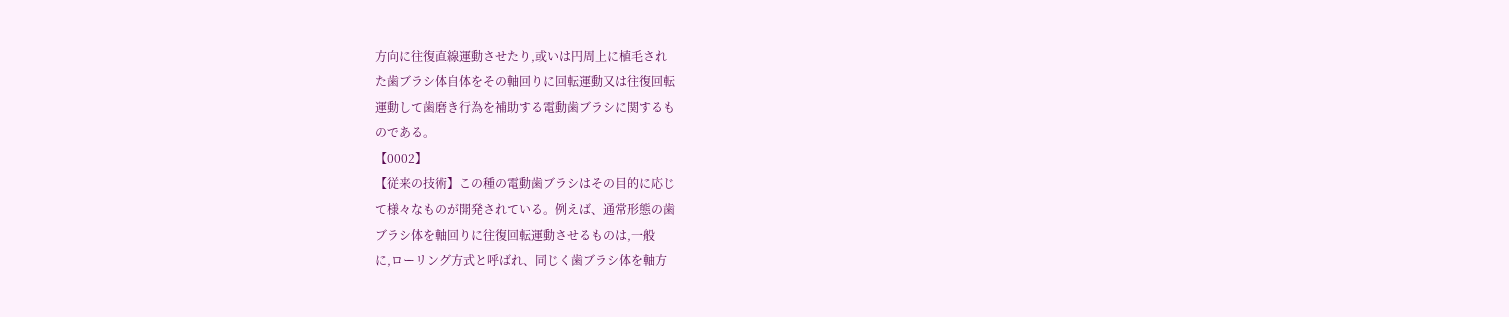方向に往復直線運動させたり,或いは円周上に植毛され
た歯ブラシ体自体をその軸回りに回転運動又は往復回転
運動して歯磨き行為を補助する電動歯ブラシに関するも
のである。
【0002】
【従来の技術】この種の電動歯ブラシはその目的に応じ
て様々なものが開発されている。例えば、通常形態の歯
ブラシ体を軸回りに往復回転運動させるものは,一般
に,ローリング方式と呼ばれ、同じく歯ブラシ体を軸方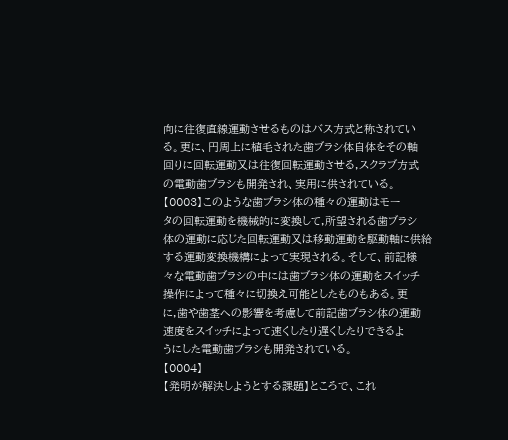向に往復直線運動させるものはバス方式と称されてい
る。更に、円周上に植毛された歯ブラシ体自体をその軸
回りに回転運動又は往復回転運動させる,スクラブ方式
の電動歯ブラシも開発され、実用に供されている。
【0003】このような歯ブラシ体の種々の運動はモー
タの回転運動を機械的に変換して,所望される歯ブラシ
体の運動に応じた回転運動又は移動運動を駆動軸に供給
する運動変換機構によって実現される。そして、前記様
々な電動歯ブラシの中には歯ブラシ体の運動をスイッチ
操作によって種々に切換え可能としたものもある。更
に,歯や歯茎への影響を考慮して前記歯ブラシ体の運動
速度をスイッチによって速くしたり遅くしたりできるよ
うにした電動歯ブラシも開発されている。
【0004】
【発明が解決しようとする課題】ところで、これ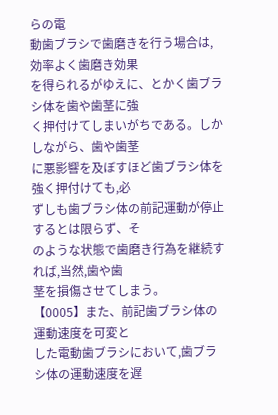らの電
動歯ブラシで歯磨きを行う場合は,効率よく歯磨き効果
を得られるがゆえに、とかく歯ブラシ体を歯や歯茎に強
く押付けてしまいがちである。しかしながら、歯や歯茎
に悪影響を及ぼすほど歯ブラシ体を強く押付けても,必
ずしも歯ブラシ体の前記運動が停止するとは限らず、そ
のような状態で歯磨き行為を継続すれば,当然,歯や歯
茎を損傷させてしまう。
【0005】また、前記歯ブラシ体の運動速度を可変と
した電動歯ブラシにおいて,歯ブラシ体の運動速度を遅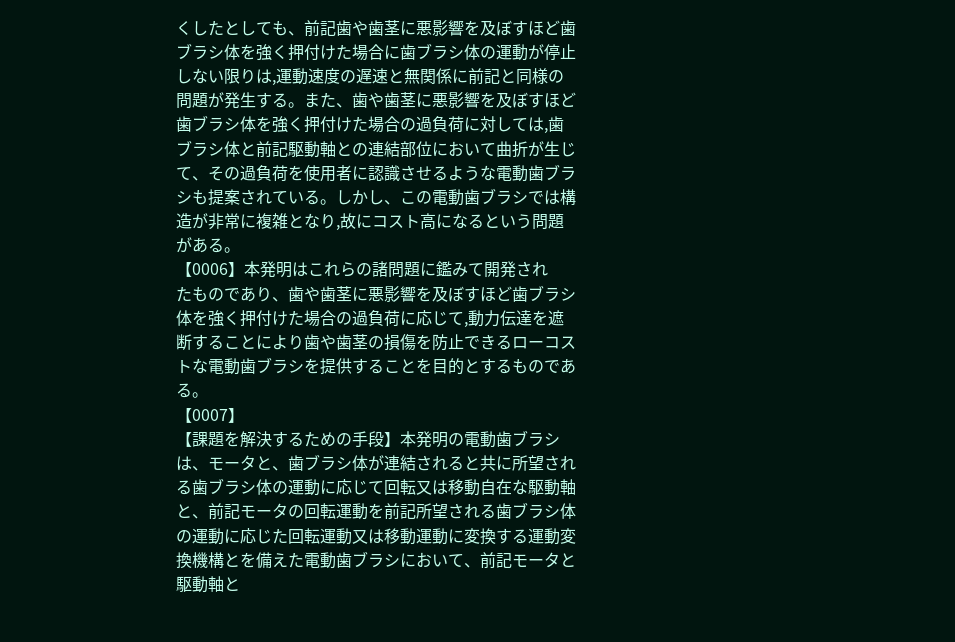くしたとしても、前記歯や歯茎に悪影響を及ぼすほど歯
ブラシ体を強く押付けた場合に歯ブラシ体の運動が停止
しない限りは,運動速度の遅速と無関係に前記と同様の
問題が発生する。また、歯や歯茎に悪影響を及ぼすほど
歯ブラシ体を強く押付けた場合の過負荷に対しては,歯
ブラシ体と前記駆動軸との連結部位において曲折が生じ
て、その過負荷を使用者に認識させるような電動歯ブラ
シも提案されている。しかし、この電動歯ブラシでは構
造が非常に複雑となり,故にコスト高になるという問題
がある。
【0006】本発明はこれらの諸問題に鑑みて開発され
たものであり、歯や歯茎に悪影響を及ぼすほど歯ブラシ
体を強く押付けた場合の過負荷に応じて,動力伝達を遮
断することにより歯や歯茎の損傷を防止できるローコス
トな電動歯ブラシを提供することを目的とするものであ
る。
【0007】
【課題を解決するための手段】本発明の電動歯ブラシ
は、モータと、歯ブラシ体が連結されると共に所望され
る歯ブラシ体の運動に応じて回転又は移動自在な駆動軸
と、前記モータの回転運動を前記所望される歯ブラシ体
の運動に応じた回転運動又は移動運動に変換する運動変
換機構とを備えた電動歯ブラシにおいて、前記モータと
駆動軸と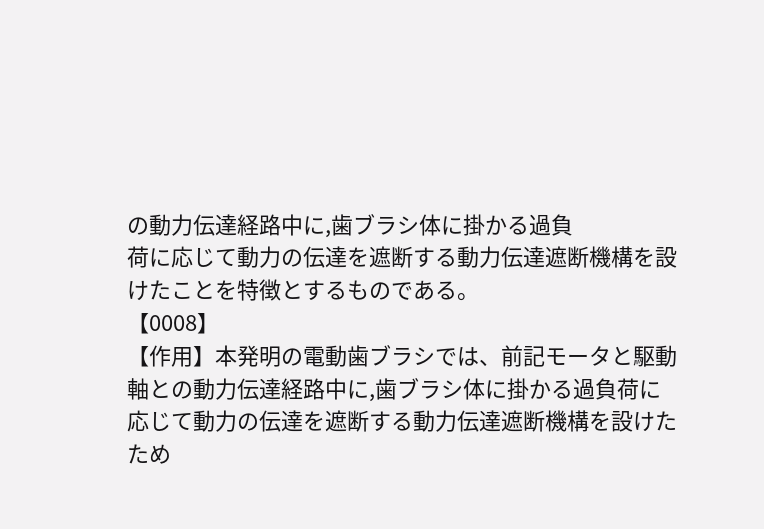の動力伝達経路中に,歯ブラシ体に掛かる過負
荷に応じて動力の伝達を遮断する動力伝達遮断機構を設
けたことを特徴とするものである。
【0008】
【作用】本発明の電動歯ブラシでは、前記モータと駆動
軸との動力伝達経路中に,歯ブラシ体に掛かる過負荷に
応じて動力の伝達を遮断する動力伝達遮断機構を設けた
ため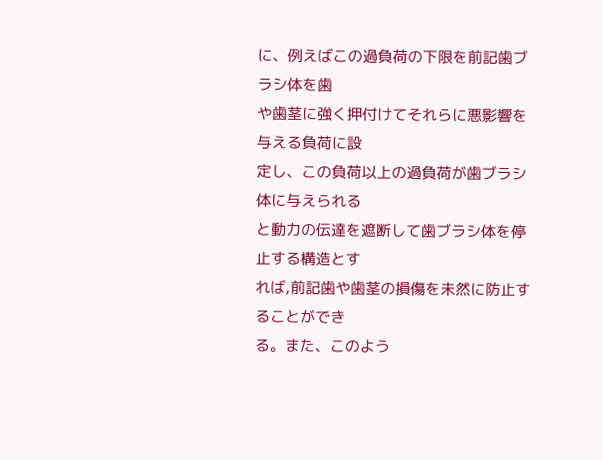に、例えばこの過負荷の下限を前記歯ブラシ体を歯
や歯茎に強く押付けてそれらに悪影響を与える負荷に設
定し、この負荷以上の過負荷が歯ブラシ体に与えられる
と動力の伝達を遮断して歯ブラシ体を停止する構造とす
れば,前記歯や歯茎の損傷を未然に防止することができ
る。また、このよう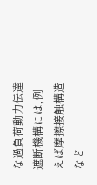な過負荷動力伝達遮断機構には,例
えば摩擦接触構造など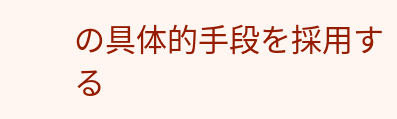の具体的手段を採用する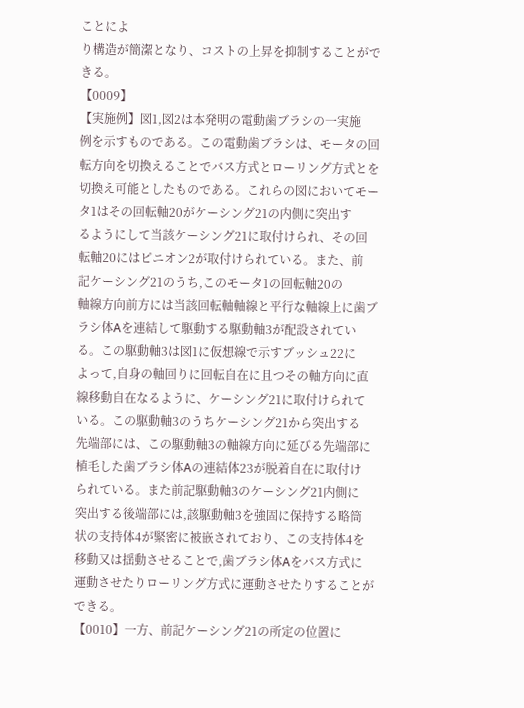ことによ
り構造が簡潔となり、コストの上昇を抑制することがで
きる。
【0009】
【実施例】図1,図2は本発明の電動歯ブラシの一実施
例を示すものである。この電動歯ブラシは、モータの回
転方向を切換えることでバス方式とローリング方式とを
切換え可能としたものである。これらの図においてモー
タ1はその回転軸20がケーシング21の内側に突出す
るようにして当該ケーシング21に取付けられ、その回
転軸20にはピニオン2が取付けられている。また、前
記ケーシング21のうち,このモータ1の回転軸20の
軸線方向前方には当該回転軸軸線と平行な軸線上に歯ブ
ラシ体Aを連結して駆動する駆動軸3が配設されてい
る。この駆動軸3は図1に仮想線で示すブッシュ22に
よって,自身の軸回りに回転自在に且つその軸方向に直
線移動自在なるように、ケーシング21に取付けられて
いる。この駆動軸3のうちケーシング21から突出する
先端部には、この駆動軸3の軸線方向に延びる先端部に
植毛した歯ブラシ体Aの連結体23が脱着自在に取付け
られている。また前記駆動軸3のケーシング21内側に
突出する後端部には,該駆動軸3を強固に保持する略筒
状の支持体4が緊密に被嵌されており、この支持体4を
移動又は揺動させることで,歯ブラシ体Aをバス方式に
運動させたりローリング方式に運動させたりすることが
できる。
【0010】一方、前記ケーシング21の所定の位置に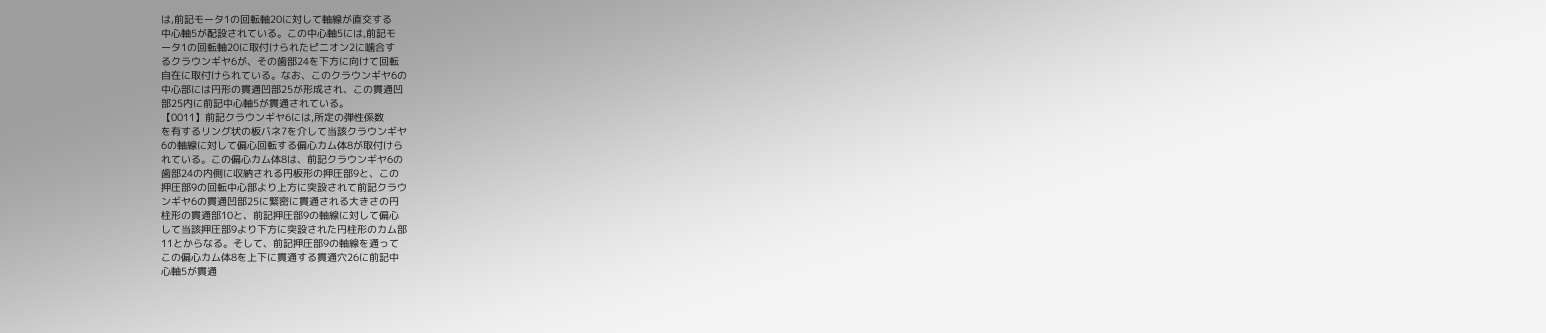は,前記モータ1の回転軸20に対して軸線が直交する
中心軸5が配設されている。この中心軸5には,前記モ
ータ1の回転軸20に取付けられたピニオン2に噛合す
るクラウンギヤ6が、その歯部24を下方に向けて回転
自在に取付けられている。なお、このクラウンギヤ6の
中心部には円形の貫通凹部25が形成され、この貫通凹
部25内に前記中心軸5が貫通されている。
【0011】前記クラウンギヤ6には,所定の弾性係数
を有するリング状の板バネ7を介して当該クラウンギヤ
6の軸線に対して偏心回転する偏心カム体8が取付けら
れている。この偏心カム体8は、前記クラウンギヤ6の
歯部24の内側に収納される円板形の押圧部9と、この
押圧部9の回転中心部より上方に突設されて前記クラウ
ンギヤ6の貫通凹部25に緊密に貫通される大きさの円
柱形の貫通部10と、前記押圧部9の軸線に対して偏心
して当該押圧部9より下方に突設された円柱形のカム部
11とからなる。そして、前記押圧部9の軸線を通って
この偏心カム体8を上下に貫通する貫通穴26に前記中
心軸5が貫通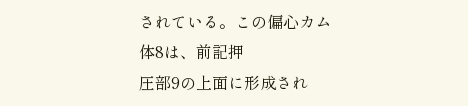されている。この偏心カム体8は、前記押
圧部9の上面に形成され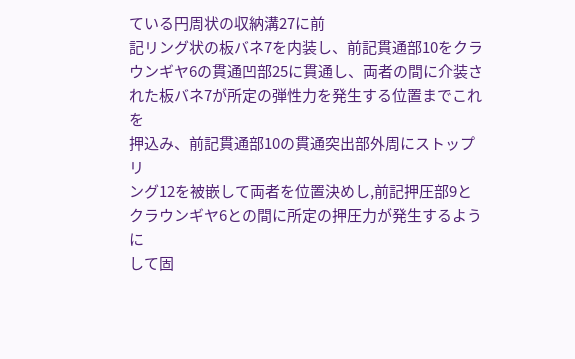ている円周状の収納溝27に前
記リング状の板バネ7を内装し、前記貫通部10をクラ
ウンギヤ6の貫通凹部25に貫通し、両者の間に介装さ
れた板バネ7が所定の弾性力を発生する位置までこれを
押込み、前記貫通部10の貫通突出部外周にストップリ
ング12を被嵌して両者を位置決めし,前記押圧部9と
クラウンギヤ6との間に所定の押圧力が発生するように
して固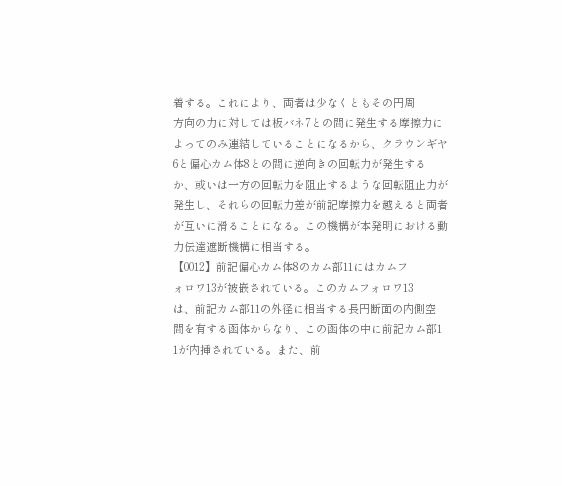着する。これにより、両者は少なくともその円周
方向の力に対しては板バネ7との間に発生する摩擦力に
よってのみ連結していることになるから、クラウンギヤ
6と偏心カム体8との間に逆向きの回転力が発生する
か、或いは一方の回転力を阻止するような回転阻止力が
発生し、それらの回転力差が前記摩擦力を越えると両者
が互いに滑ることになる。この機構が本発明における動
力伝達遮断機構に相当する。
【0012】前記偏心カム体8のカム部11にはカムフ
ォロワ13が被嵌されている。このカムフォロワ13
は、前記カム部11の外径に相当する長円断面の内側空
間を有する函体からなり、この函体の中に前記カム部1
1が内挿されている。また、前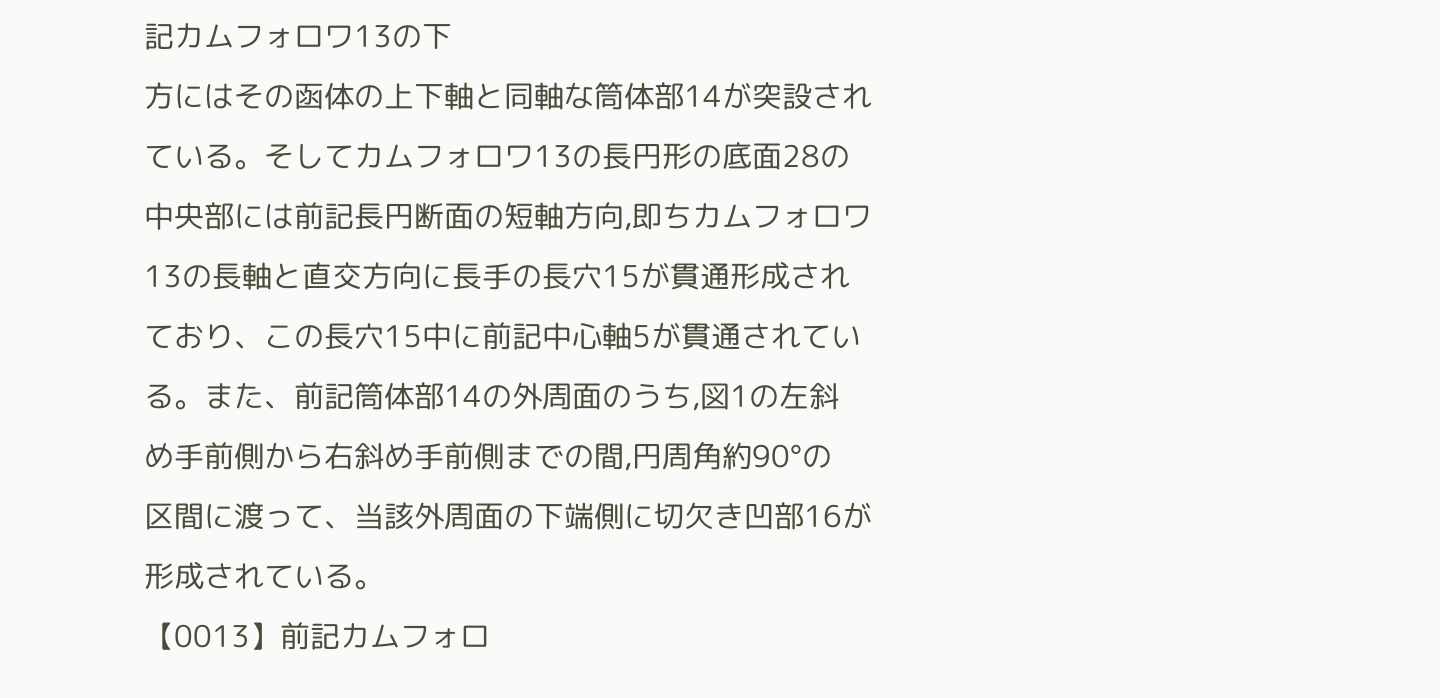記カムフォロワ13の下
方にはその函体の上下軸と同軸な筒体部14が突設され
ている。そしてカムフォロワ13の長円形の底面28の
中央部には前記長円断面の短軸方向,即ちカムフォロワ
13の長軸と直交方向に長手の長穴15が貫通形成され
ており、この長穴15中に前記中心軸5が貫通されてい
る。また、前記筒体部14の外周面のうち,図1の左斜
め手前側から右斜め手前側までの間,円周角約90°の
区間に渡って、当該外周面の下端側に切欠き凹部16が
形成されている。
【0013】前記カムフォロ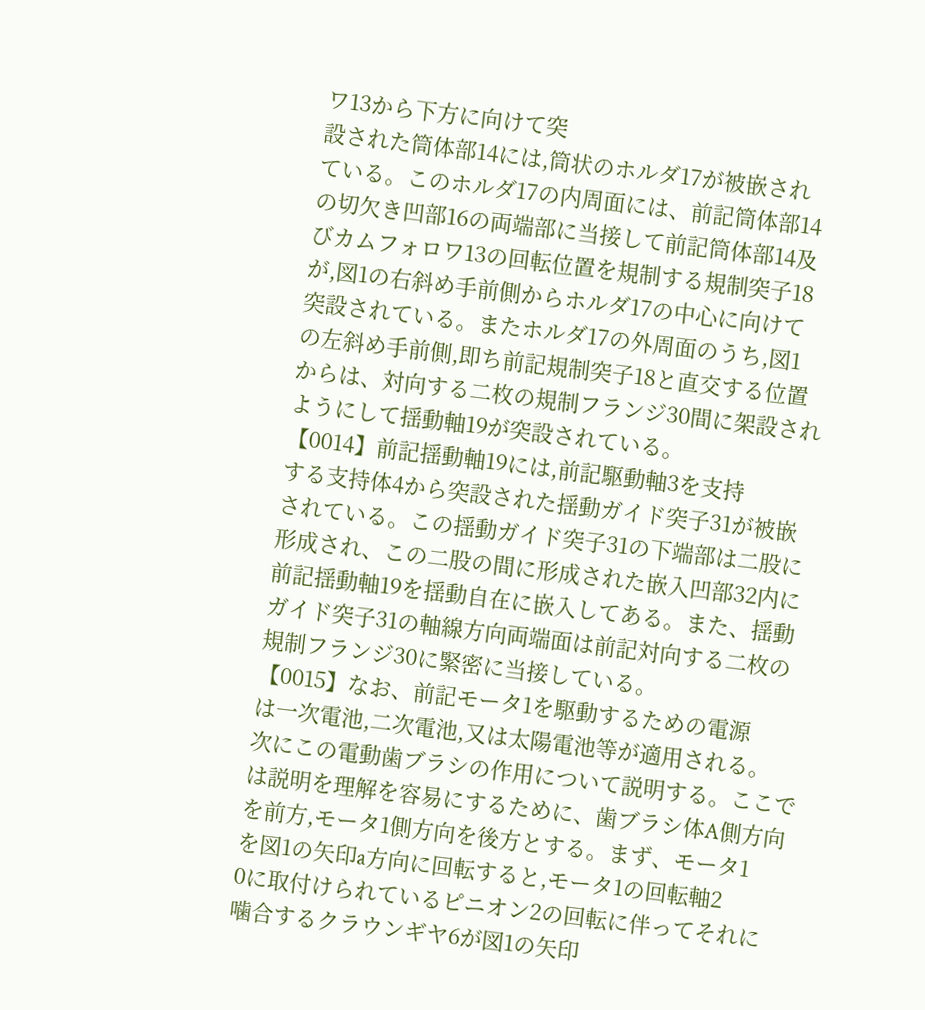ワ13から下方に向けて突
設された筒体部14には,筒状のホルダ17が被嵌され
ている。このホルダ17の内周面には、前記筒体部14
の切欠き凹部16の両端部に当接して前記筒体部14及
びカムフォロワ13の回転位置を規制する規制突子18
が,図1の右斜め手前側からホルダ17の中心に向けて
突設されている。またホルダ17の外周面のうち,図1
の左斜め手前側,即ち前記規制突子18と直交する位置
からは、対向する二枚の規制フランジ30間に架設され
ようにして揺動軸19が突設されている。
【0014】前記揺動軸19には,前記駆動軸3を支持
する支持体4から突設された揺動ガイド突子31が被嵌
されている。この揺動ガイド突子31の下端部は二股に
形成され、この二股の間に形成された嵌入凹部32内に
前記揺動軸19を揺動自在に嵌入してある。また、揺動
ガイド突子31の軸線方向両端面は前記対向する二枚の
規制フランジ30に緊密に当接している。
【0015】なお、前記モータ1を駆動するための電源
は一次電池,二次電池,又は太陽電池等が適用される。
次にこの電動歯ブラシの作用について説明する。ここで
は説明を理解を容易にするために、歯ブラシ体A側方向
を前方,モータ1側方向を後方とする。まず、モータ1
を図1の矢印a方向に回転すると,モータ1の回転軸2
0に取付けられているピニオン2の回転に伴ってそれに
噛合するクラウンギヤ6が図1の矢印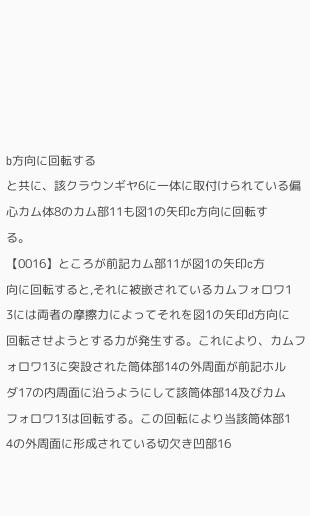b方向に回転する
と共に、該クラウンギヤ6に一体に取付けられている偏
心カム体8のカム部11も図1の矢印c方向に回転す
る。
【0016】ところが前記カム部11が図1の矢印c方
向に回転すると,それに被嵌されているカムフォロワ1
3には両者の摩擦力によってそれを図1の矢印d方向に
回転させようとする力が発生する。これにより、カムフ
ォロワ13に突設された筒体部14の外周面が前記ホル
ダ17の内周面に沿うようにして該筒体部14及びカム
フォロワ13は回転する。この回転により当該筒体部1
4の外周面に形成されている切欠き凹部16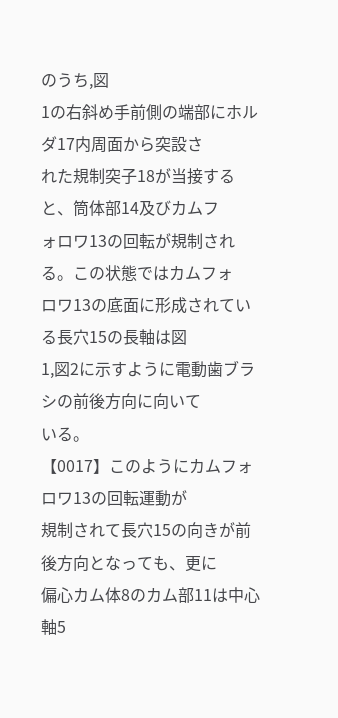のうち,図
1の右斜め手前側の端部にホルダ17内周面から突設さ
れた規制突子18が当接すると、筒体部14及びカムフ
ォロワ13の回転が規制される。この状態ではカムフォ
ロワ13の底面に形成されている長穴15の長軸は図
1,図2に示すように電動歯ブラシの前後方向に向いて
いる。
【0017】このようにカムフォロワ13の回転運動が
規制されて長穴15の向きが前後方向となっても、更に
偏心カム体8のカム部11は中心軸5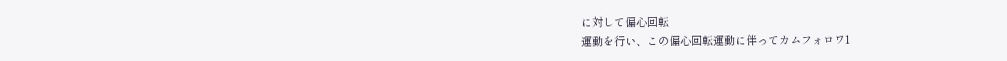に対して偏心回転
運動を行い、この偏心回転運動に伴ってカムフォロワ1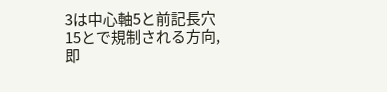3は中心軸5と前記長穴15とで規制される方向,即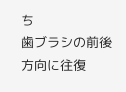ち
歯ブラシの前後方向に往復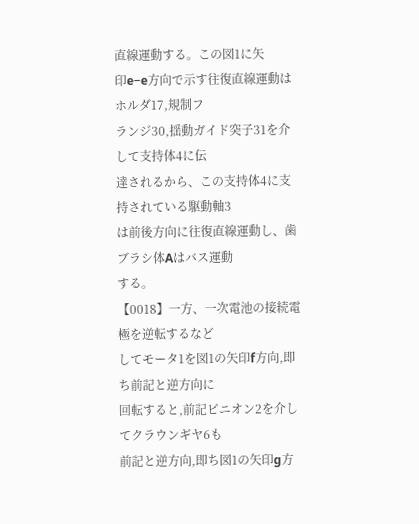直線運動する。この図1に矢
印e−e方向で示す往復直線運動はホルダ17,規制フ
ランジ30,揺動ガイド突子31を介して支持体4に伝
達されるから、この支持体4に支持されている駆動軸3
は前後方向に往復直線運動し、歯ブラシ体Aはバス運動
する。
【0018】一方、一次電池の接続電極を逆転するなど
してモータ1を図1の矢印f方向,即ち前記と逆方向に
回転すると,前記ピニオン2を介してクラウンギヤ6も
前記と逆方向,即ち図1の矢印g方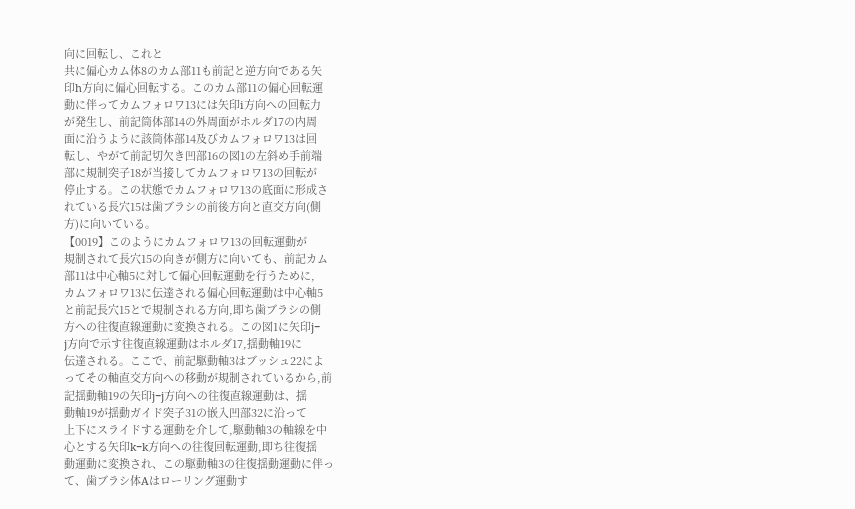向に回転し、これと
共に偏心カム体8のカム部11も前記と逆方向である矢
印h方向に偏心回転する。このカム部11の偏心回転運
動に伴ってカムフォロワ13には矢印i方向への回転力
が発生し、前記筒体部14の外周面がホルダ17の内周
面に沿うように該筒体部14及びカムフォロワ13は回
転し、やがて前記切欠き凹部16の図1の左斜め手前端
部に規制突子18が当接してカムフォロワ13の回転が
停止する。この状態でカムフォロワ13の底面に形成さ
れている長穴15は歯ブラシの前後方向と直交方向(側
方)に向いている。
【0019】このようにカムフォロワ13の回転運動が
規制されて長穴15の向きが側方に向いても、前記カム
部11は中心軸5に対して偏心回転運動を行うために,
カムフォロワ13に伝達される偏心回転運動は中心軸5
と前記長穴15とで規制される方向,即ち歯ブラシの側
方への往復直線運動に変換される。この図1に矢印j−
j方向で示す往復直線運動はホルダ17,揺動軸19に
伝達される。ここで、前記駆動軸3はブッシュ22によ
ってその軸直交方向への移動が規制されているから,前
記揺動軸19の矢印j−j方向への往復直線運動は、揺
動軸19が揺動ガイド突子31の嵌入凹部32に沿って
上下にスライドする運動を介して,駆動軸3の軸線を中
心とする矢印k−k方向への往復回転運動,即ち往復揺
動運動に変換され、この駆動軸3の往復揺動運動に伴っ
て、歯ブラシ体Aはローリング運動す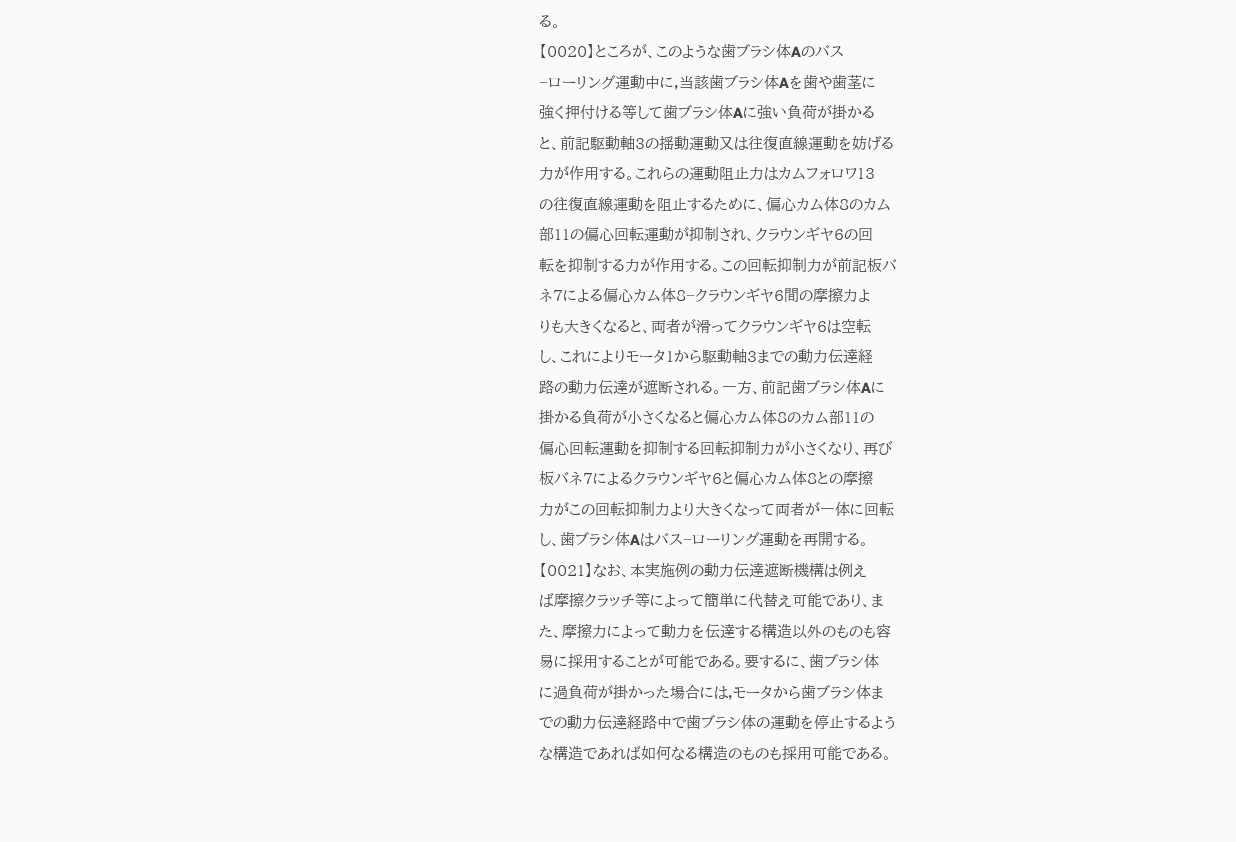る。
【0020】ところが、このような歯ブラシ体Aのバス
−ローリング運動中に,当該歯ブラシ体Aを歯や歯茎に
強く押付ける等して歯ブラシ体Aに強い負荷が掛かる
と、前記駆動軸3の揺動運動又は往復直線運動を妨げる
力が作用する。これらの運動阻止力はカムフォロワ13
の往復直線運動を阻止するために、偏心カム体8のカム
部11の偏心回転運動が抑制され、クラウンギヤ6の回
転を抑制する力が作用する。この回転抑制力が前記板バ
ネ7による偏心カム体8−クラウンギヤ6間の摩擦力よ
りも大きくなると、両者が滑ってクラウンギヤ6は空転
し、これによりモータ1から駆動軸3までの動力伝達経
路の動力伝達が遮断される。一方、前記歯ブラシ体Aに
掛かる負荷が小さくなると偏心カム体8のカム部11の
偏心回転運動を抑制する回転抑制力が小さくなり、再び
板バネ7によるクラウンギヤ6と偏心カム体8との摩擦
力がこの回転抑制力より大きくなって両者が一体に回転
し、歯ブラシ体Aはバス−ローリング運動を再開する。
【0021】なお、本実施例の動力伝達遮断機構は例え
ば摩擦クラッチ等によって簡単に代替え可能であり、ま
た、摩擦力によって動力を伝達する構造以外のものも容
易に採用することが可能である。要するに、歯ブラシ体
に過負荷が掛かった場合には,モータから歯ブラシ体ま
での動力伝達経路中で歯ブラシ体の運動を停止するよう
な構造であれば如何なる構造のものも採用可能である。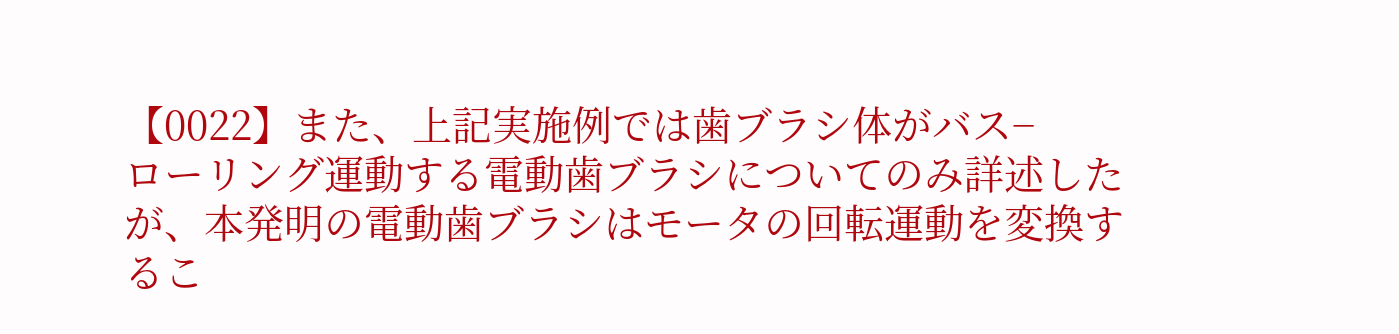【0022】また、上記実施例では歯ブラシ体がバス−
ローリング運動する電動歯ブラシについてのみ詳述した
が、本発明の電動歯ブラシはモータの回転運動を変換す
るこ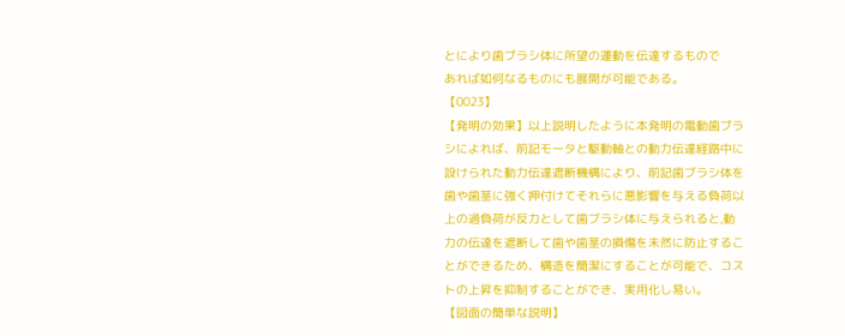とにより歯ブラシ体に所望の運動を伝達するもので
あれば如何なるものにも展開が可能である。
【0023】
【発明の効果】以上説明したように本発明の電動歯ブラ
シによれば、前記モータと駆動軸との動力伝達経路中に
設けられた動力伝達遮断機構により、前記歯ブラシ体を
歯や歯茎に強く押付けてそれらに悪影響を与える負荷以
上の過負荷が反力として歯ブラシ体に与えられると,動
力の伝達を遮断して歯や歯茎の損傷を未然に防止するこ
とができるため、構造を簡潔にすることが可能で、コス
トの上昇を抑制することができ、実用化し易い。
【図面の簡単な説明】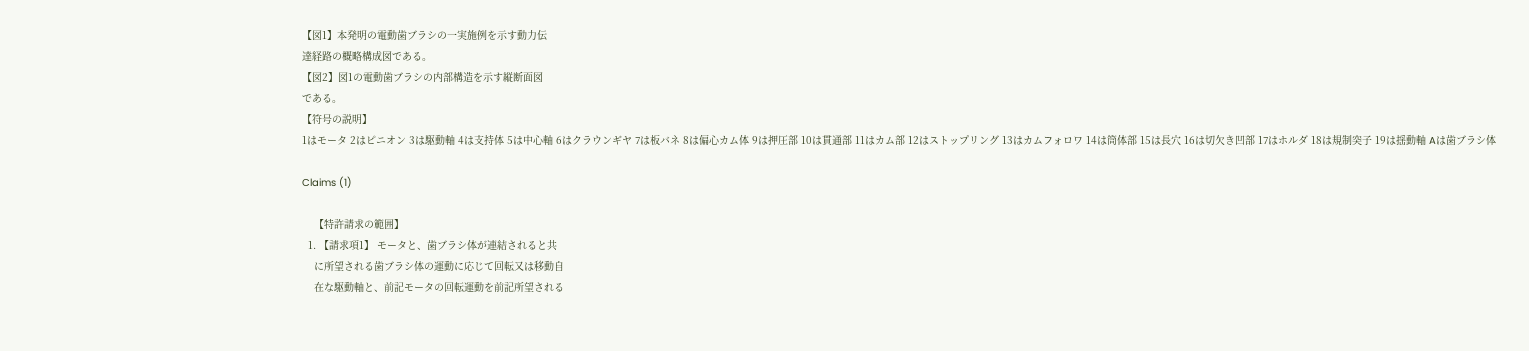【図1】本発明の電動歯ブラシの一実施例を示す動力伝
達経路の概略構成図である。
【図2】図1の電動歯ブラシの内部構造を示す縦断面図
である。
【符号の説明】
1はモータ 2はピニオン 3は駆動軸 4は支持体 5は中心軸 6はクラウンギヤ 7は板バネ 8は偏心カム体 9は押圧部 10は貫通部 11はカム部 12はストップリング 13はカムフォロワ 14は筒体部 15は長穴 16は切欠き凹部 17はホルダ 18は規制突子 19は揺動軸 Aは歯ブラシ体

Claims (1)

    【特許請求の範囲】
  1. 【請求項1】 モータと、歯ブラシ体が連結されると共
    に所望される歯ブラシ体の運動に応じて回転又は移動自
    在な駆動軸と、前記モータの回転運動を前記所望される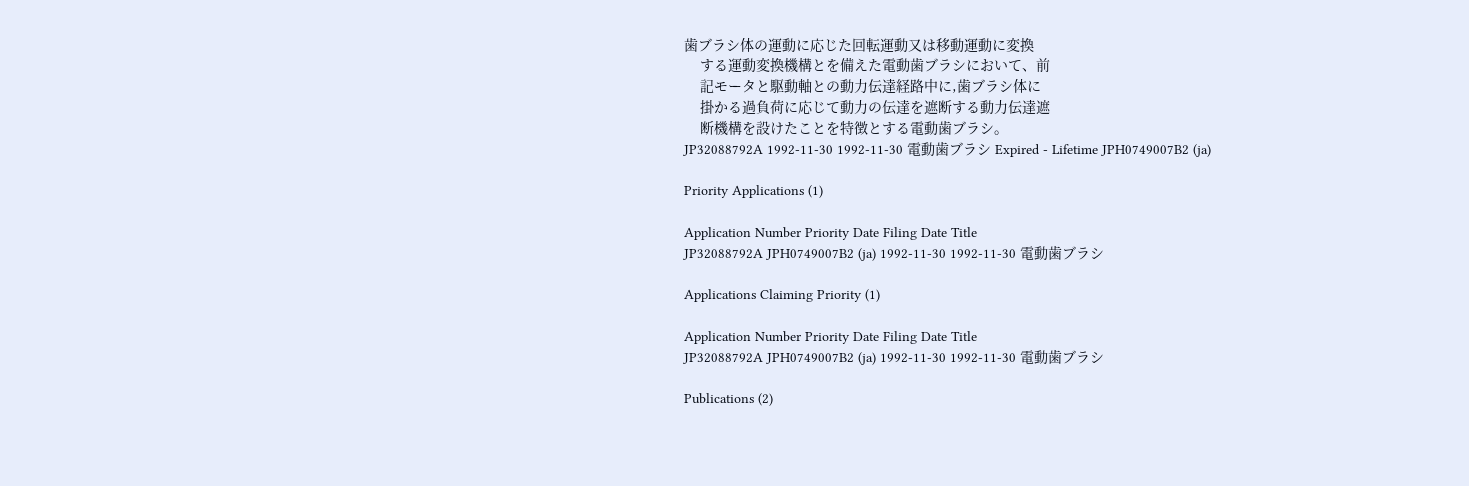歯ブラシ体の運動に応じた回転運動又は移動運動に変換
    する運動変換機構とを備えた電動歯ブラシにおいて、前
    記モータと駆動軸との動力伝達経路中に,歯ブラシ体に
    掛かる過負荷に応じて動力の伝達を遮断する動力伝達遮
    断機構を設けたことを特徴とする電動歯ブラシ。
JP32088792A 1992-11-30 1992-11-30 電動歯ブラシ Expired - Lifetime JPH0749007B2 (ja)

Priority Applications (1)

Application Number Priority Date Filing Date Title
JP32088792A JPH0749007B2 (ja) 1992-11-30 1992-11-30 電動歯ブラシ

Applications Claiming Priority (1)

Application Number Priority Date Filing Date Title
JP32088792A JPH0749007B2 (ja) 1992-11-30 1992-11-30 電動歯ブラシ

Publications (2)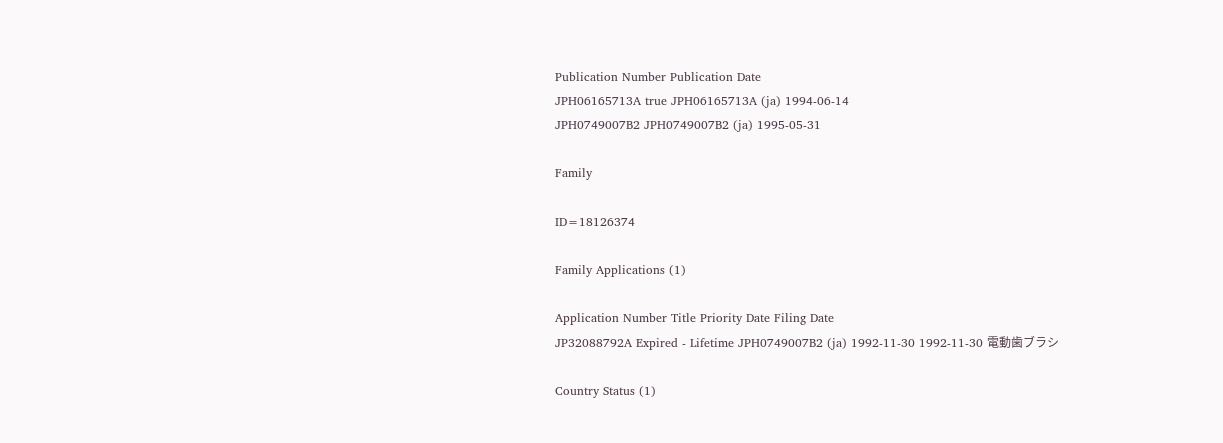Publication Number Publication Date
JPH06165713A true JPH06165713A (ja) 1994-06-14
JPH0749007B2 JPH0749007B2 (ja) 1995-05-31

Family

ID=18126374

Family Applications (1)

Application Number Title Priority Date Filing Date
JP32088792A Expired - Lifetime JPH0749007B2 (ja) 1992-11-30 1992-11-30 電動歯ブラシ

Country Status (1)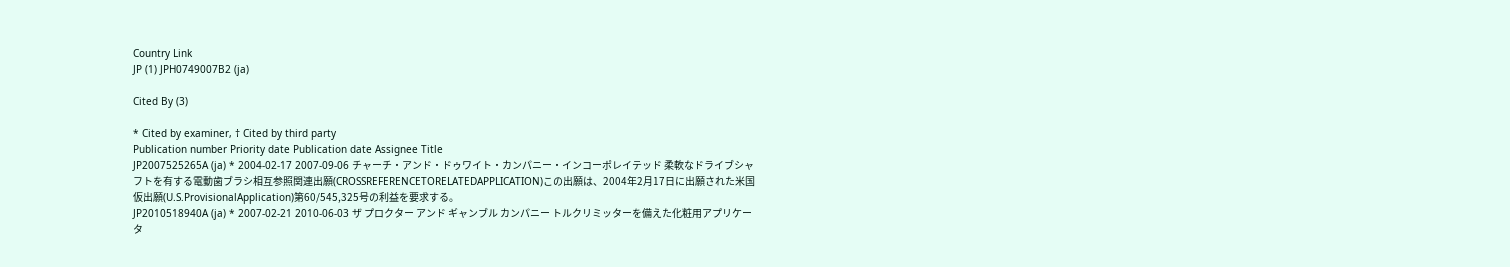Country Link
JP (1) JPH0749007B2 (ja)

Cited By (3)

* Cited by examiner, † Cited by third party
Publication number Priority date Publication date Assignee Title
JP2007525265A (ja) * 2004-02-17 2007-09-06 チャーチ・アンド・ドゥワイト・カンパニー・インコーポレイテッド 柔軟なドライブシャフトを有する電動歯ブラシ相互参照関連出願(CROSSREFERENCETORELATEDAPPLICATION)この出願は、2004年2月17日に出願された米国仮出願(U.S.ProvisionalApplication)第60/545,325号の利益を要求する。
JP2010518940A (ja) * 2007-02-21 2010-06-03 ザ プロクター アンド ギャンブル カンパニー トルクリミッターを備えた化粧用アプリケータ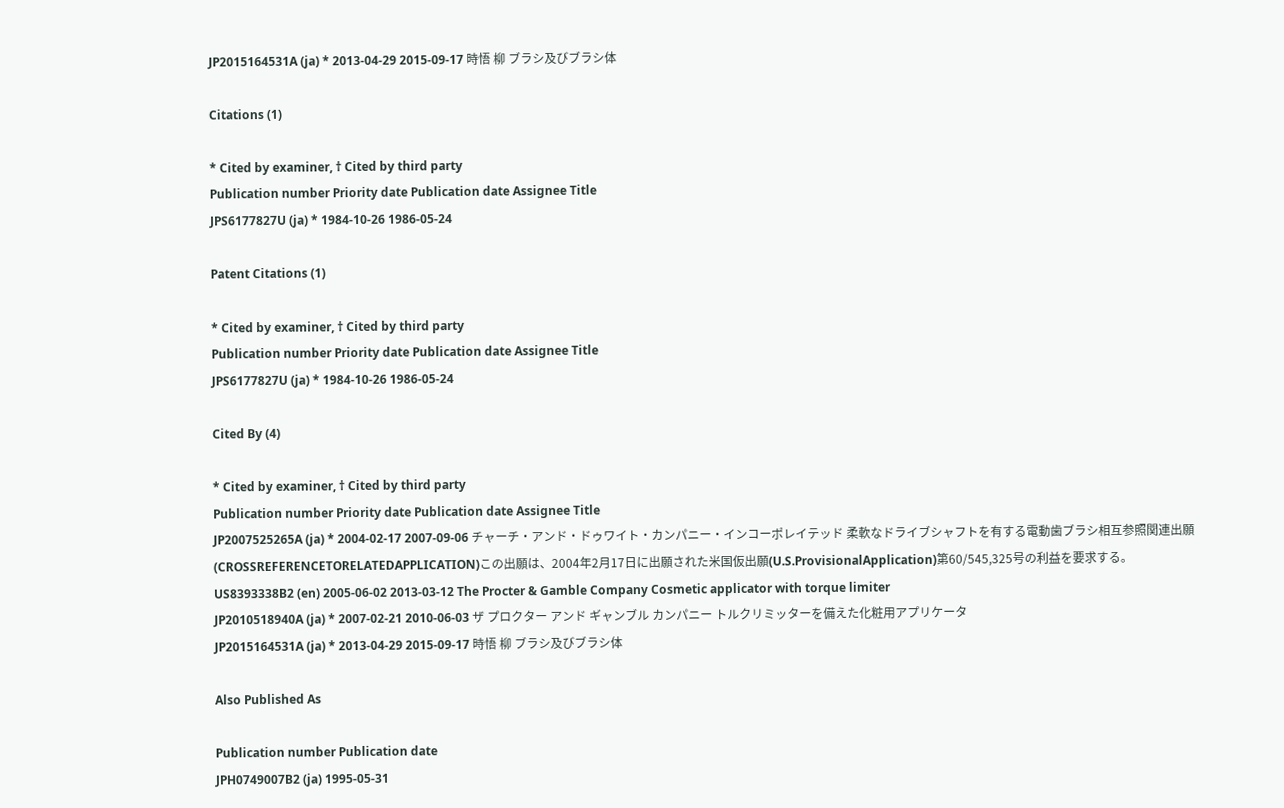JP2015164531A (ja) * 2013-04-29 2015-09-17 時悟 柳 ブラシ及びブラシ体

Citations (1)

* Cited by examiner, † Cited by third party
Publication number Priority date Publication date Assignee Title
JPS6177827U (ja) * 1984-10-26 1986-05-24

Patent Citations (1)

* Cited by examiner, † Cited by third party
Publication number Priority date Publication date Assignee Title
JPS6177827U (ja) * 1984-10-26 1986-05-24

Cited By (4)

* Cited by examiner, † Cited by third party
Publication number Priority date Publication date Assignee Title
JP2007525265A (ja) * 2004-02-17 2007-09-06 チャーチ・アンド・ドゥワイト・カンパニー・インコーポレイテッド 柔軟なドライブシャフトを有する電動歯ブラシ相互参照関連出願(CROSSREFERENCETORELATEDAPPLICATION)この出願は、2004年2月17日に出願された米国仮出願(U.S.ProvisionalApplication)第60/545,325号の利益を要求する。
US8393338B2 (en) 2005-06-02 2013-03-12 The Procter & Gamble Company Cosmetic applicator with torque limiter
JP2010518940A (ja) * 2007-02-21 2010-06-03 ザ プロクター アンド ギャンブル カンパニー トルクリミッターを備えた化粧用アプリケータ
JP2015164531A (ja) * 2013-04-29 2015-09-17 時悟 柳 ブラシ及びブラシ体

Also Published As

Publication number Publication date
JPH0749007B2 (ja) 1995-05-31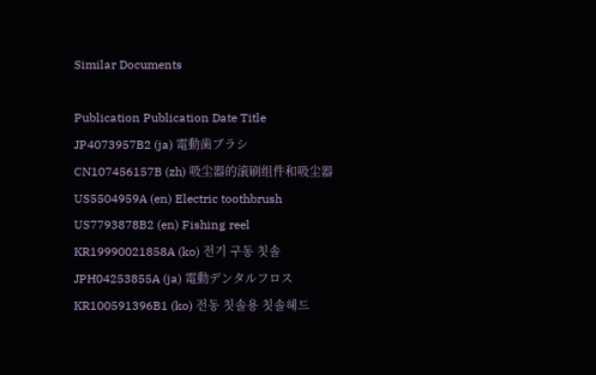Similar Documents

Publication Publication Date Title
JP4073957B2 (ja) 電動歯ブラシ
CN107456157B (zh) 吸尘器的滚刷组件和吸尘器
US5504959A (en) Electric toothbrush
US7793878B2 (en) Fishing reel
KR19990021858A (ko) 전기 구동 칫솔
JPH04253855A (ja) 電動デンタルフロス
KR100591396B1 (ko) 전동 칫솔용 칫솔헤드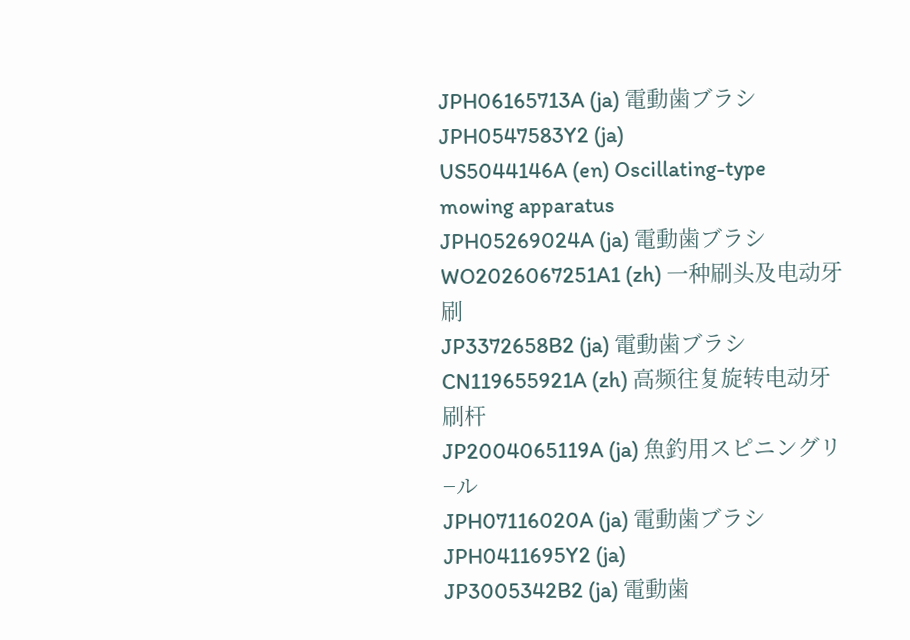JPH06165713A (ja) 電動歯ブラシ
JPH0547583Y2 (ja)
US5044146A (en) Oscillating-type mowing apparatus
JPH05269024A (ja) 電動歯ブラシ
WO2026067251A1 (zh) 一种刷头及电动牙刷
JP3372658B2 (ja) 電動歯ブラシ
CN119655921A (zh) 高频往复旋转电动牙刷杆
JP2004065119A (ja) 魚釣用スピニングリ−ル
JPH07116020A (ja) 電動歯ブラシ
JPH0411695Y2 (ja)
JP3005342B2 (ja) 電動歯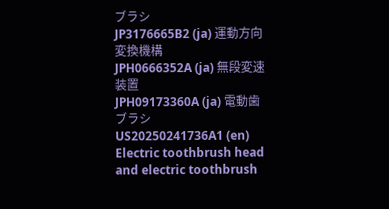ブラシ
JP3176665B2 (ja) 運動方向変換機構
JPH0666352A (ja) 無段変速装置
JPH09173360A (ja) 電動歯ブラシ
US20250241736A1 (en) Electric toothbrush head and electric toothbrush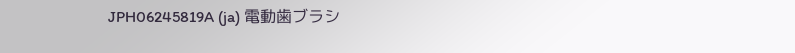JPH06245819A (ja) 電動歯ブラシ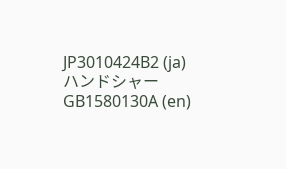JP3010424B2 (ja) ハンドシャー
GB1580130A (en)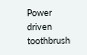Power driven toothbrush